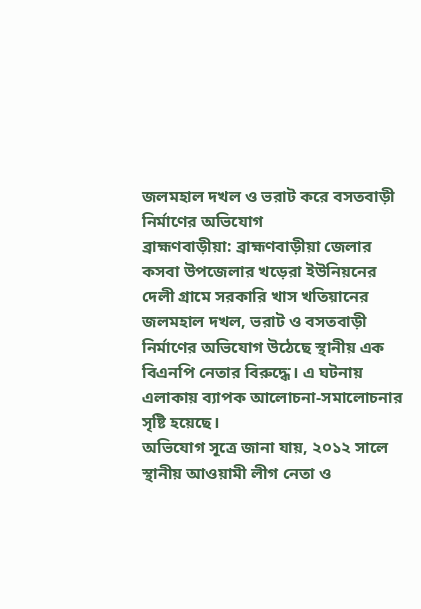জলমহাল দখল ও ভরাট করে বসতবাড়ী নির্মাণের অভিযোগ
ব্রাহ্মণবাড়ীয়া: ব্রাহ্মণবাড়ীয়া জেলার কসবা উপজেলার খড়েরা ইউনিয়নের দেলী গ্রামে সরকারি খাস খতিয়ানের জলমহাল দখল, ভরাট ও বসতবাড়ী নির্মাণের অভিযোগ উঠেছে স্থানীয় এক বিএনপি নেতার বিরুদ্ধে। এ ঘটনায় এলাকায় ব্যাপক আলোচনা-সমালোচনার সৃষ্টি হয়েছে।
অভিযোগ সূত্রে জানা যায়, ২০১২ সালে স্থানীয় আওয়ামী লীগ নেতা ও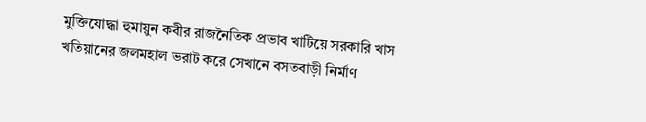মুক্তিযোদ্ধা হুমায়ুন কবীর রাজনৈতিক প্রভাব খাটিয়ে সরকারি খাস খতিয়ানের জলমহাল ভরাট করে সেখানে বসতবাড়ী নির্মাণ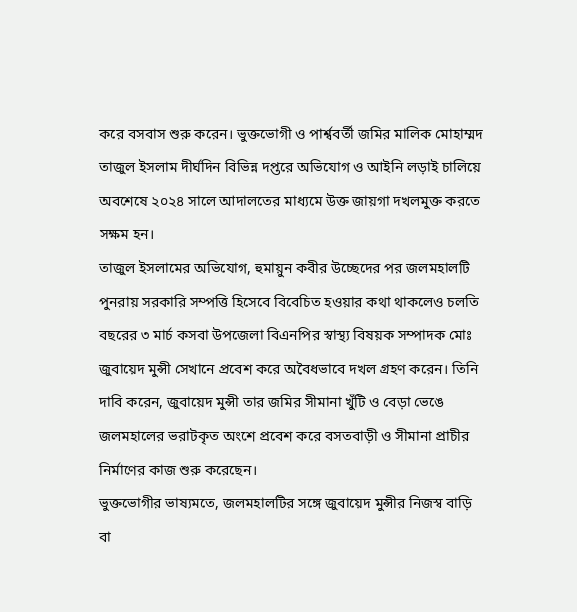করে বসবাস শুরু করেন। ভুক্তভোগী ও পার্শ্ববর্তী জমির মালিক মোহাম্মদ তাজুল ইসলাম দীর্ঘদিন বিভিন্ন দপ্তরে অভিযোগ ও আইনি লড়াই চালিয়ে অবশেষে ২০২৪ সালে আদালতের মাধ্যমে উক্ত জায়গা দখলমুক্ত করতে সক্ষম হন।
তাজুল ইসলামের অভিযোগ, হুমায়ুন কবীর উচ্ছেদের পর জলমহালটি পুনরায় সরকারি সম্পত্তি হিসেবে বিবেচিত হওয়ার কথা থাকলেও চলতি বছরের ৩ মার্চ কসবা উপজেলা বিএনপির স্বাস্থ্য বিষয়ক সম্পাদক মোঃ জুবায়েদ মুন্সী সেখানে প্রবেশ করে অবৈধভাবে দখল গ্রহণ করেন। তিনি দাবি করেন, জুবায়েদ মুন্সী তার জমির সীমানা খুঁটি ও বেড়া ভেঙে জলমহালের ভরাটকৃত অংশে প্রবেশ করে বসতবাড়ী ও সীমানা প্রাচীর নির্মাণের কাজ শুরু করেছেন।
ভুক্তভোগীর ভাষ্যমতে, জলমহালটির সঙ্গে জুবায়েদ মুন্সীর নিজস্ব বাড়ি বা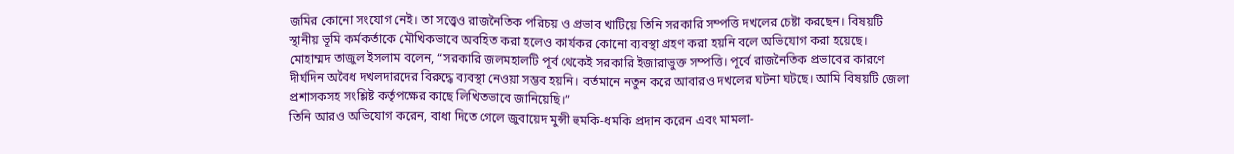জমির কোনো সংযোগ নেই। তা সত্ত্বেও রাজনৈতিক পরিচয় ও প্রভাব খাটিয়ে তিনি সরকারি সম্পত্তি দখলের চেষ্টা করছেন। বিষয়টি স্থানীয় ভূমি কর্মকর্তাকে মৌখিকভাবে অবহিত করা হলেও কার্যকর কোনো ব্যবস্থা গ্রহণ করা হয়নি বলে অভিযোগ করা হয়েছে।
মোহাম্মদ তাজুল ইসলাম বলেন, “সরকারি জলমহালটি পূর্ব থেকেই সরকারি ইজারাভুক্ত সম্পত্তি। পূর্বে রাজনৈতিক প্রভাবের কারণে দীর্ঘদিন অবৈধ দখলদারদের বিরুদ্ধে ব্যবস্থা নেওয়া সম্ভব হয়নি। বর্তমানে নতুন করে আবারও দখলের ঘটনা ঘটছে। আমি বিষয়টি জেলা প্রশাসকসহ সংশ্লিষ্ট কর্তৃপক্ষের কাছে লিখিতভাবে জানিয়েছি।”
তিনি আরও অভিযোগ করেন, বাধা দিতে গেলে জুবায়েদ মুন্সী হুমকি-ধমকি প্রদান করেন এবং মামলা-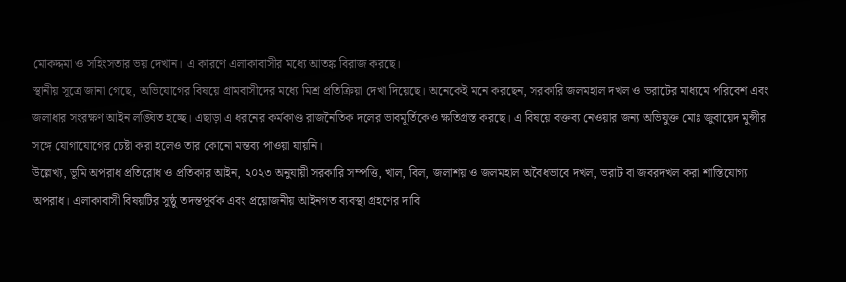মোকদ্দমা ও সহিংসতার ভয় দেখান। এ কারণে এলাকাবাসীর মধ্যে আতঙ্ক বিরাজ করছে।
স্থানীয় সূত্রে জানা গেছে, অভিযোগের বিষয়ে গ্রামবাসীদের মধ্যে মিশ্র প্রতিক্রিয়া দেখা দিয়েছে। অনেকেই মনে করছেন, সরকারি জলমহাল দখল ও ভরাটের মাধ্যমে পরিবেশ এবং জলাধার সংরক্ষণ আইন লঙ্ঘিত হচ্ছে। এছাড়া এ ধরনের কর্মকাণ্ড রাজনৈতিক দলের ভাবমূর্তিকেও ক্ষতিগ্রস্ত করছে। এ বিষয়ে বক্তব্য নেওয়ার জন্য অভিযুক্ত মোঃ জুবায়েদ মুন্সীর সঙ্গে যোগাযোগের চেষ্টা করা হলেও তার কোনো মন্তব্য পাওয়া যায়নি।
উল্লেখ্য, ভূমি অপরাধ প্রতিরোধ ও প্রতিকার আইন, ২০২৩ অনুযায়ী সরকারি সম্পত্তি, খাল, বিল, জলাশয় ও জলমহাল অবৈধভাবে দখল, ভরাট বা জবরদখল করা শাস্তিযোগ্য অপরাধ। এলাকাবাসী বিষয়টির সুষ্ঠু তদন্তপূর্বক এবং প্রয়োজনীয় আইনগত ব্যবস্থা গ্রহণের দাবি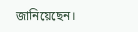জানিয়েছেন।